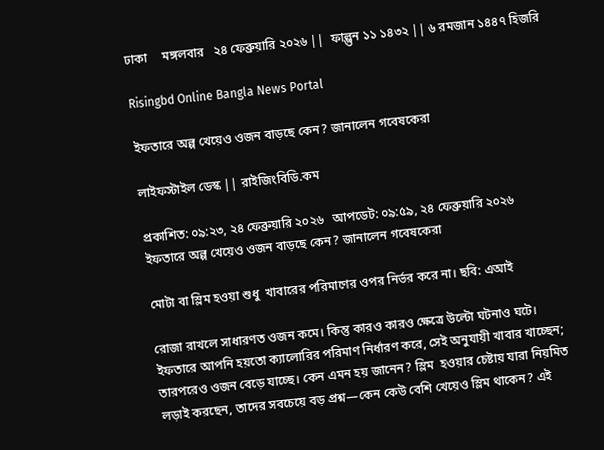ঢাকা     মঙ্গলবার   ২৪ ফেব্রুয়ারি ২০২৬ ||  ফাল্গুন ১১ ১৪৩২ || ৬ রমজান ১৪৪৭ হিজরি

Risingbd Online Bangla News Portal

ইফতারে অল্প খেয়েও ওজন বাড়ছে কেন? জানালেন গবেষকেরা

লাইফস্টাইল ডেস্ক || রাইজিংবিডি.কম

প্রকাশিত: ০৯:২৩, ২৪ ফেব্রুয়ারি ২০২৬   আপডেট: ০৯:৫৯, ২৪ ফেব্রুয়ারি ২০২৬
ইফতারে অল্প খেয়েও ওজন বাড়ছে কেন? জানালেন গবেষকেরা

মোটা বা স্লিম হওয়া শুধু  খাবারের পরিমাণের ওপর নির্ভর করে না। ছবি: এআই

রোজা রাখলে সাধারণত ওজন কমে। কিন্তু কারও কারও ক্ষেত্রে উল্টো ঘটনাও ঘটে। ইফতারে আপনি হয়তো ক্যালোরির পরিমাণ নির্ধারণ করে, সেই অনুযায়ী খাবার খাচ্ছেন; তারপরেও ওজন বেড়ে যাচ্ছে। কেন এমন হয় জানেন? স্লিম  হওয়ার চেষ্টায় যারা নিয়মিত লড়াই করছেন, তাদের সবচেয়ে বড় প্রশ্ন—কেন কেউ বেশি খেয়েও স্লিম থাকেন? এই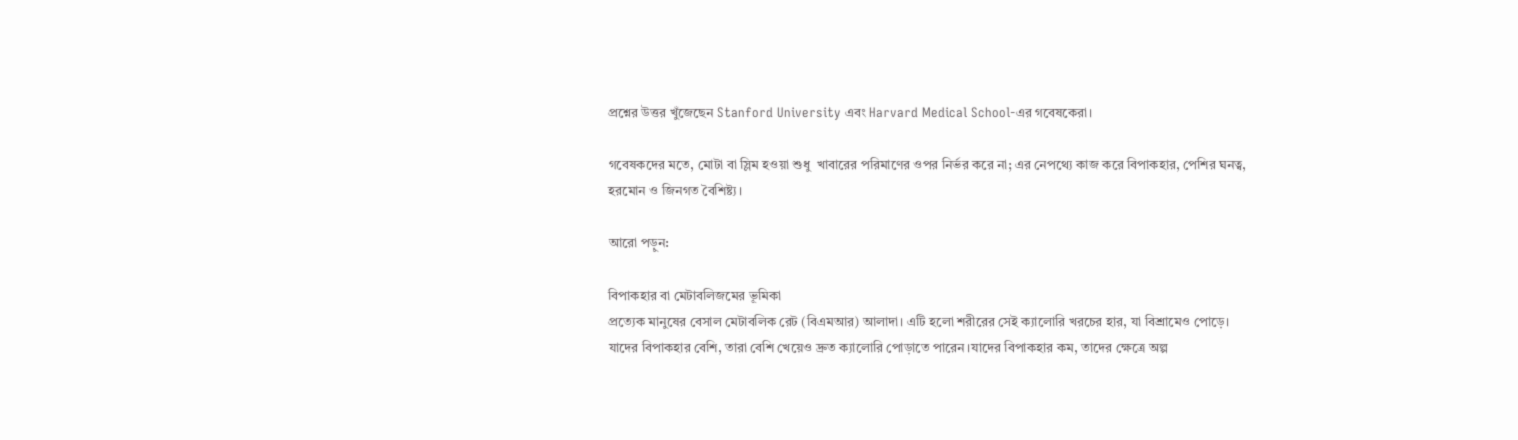প্রশ্নের উত্তর খুঁজেছেন Stanford University এবং Harvard Medical School-এর গবেষকেরা।

গবেষকদের মতে, মোটা বা স্লিম হওয়া শুধু  খাবারের পরিমাণের ওপর নির্ভর করে না; এর নেপথ্যে কাজ করে বিপাকহার, পেশির ঘনত্ব, হরমোন ও জিনগত বৈশিষ্ট্য।

আরো পড়ুন:

বিপাকহার বা মেটাবলিজমের ভূমিকা
প্রত্যেক মানুষের বেসাল মেটাবলিক রেট (বিএমআর) আলাদা। এটি হলো শরীরের সেই ক্যালোরি খরচের হার, যা বিশ্রামেও পোড়ে। যাদের বিপাকহার বেশি, তারা বেশি খেয়েও দ্রুত ক্যালোরি পোড়াতে পারেন।যাদের বিপাকহার কম, তাদের ক্ষেত্রে অল্প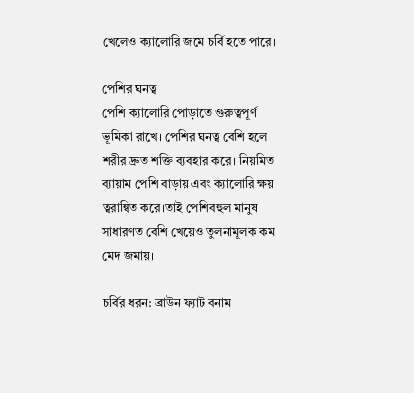খেলেও ক্যালোরি জমে চর্বি হতে পারে।

পেশির ঘনত্ব
পেশি ক্যালোরি পোড়াতে গুরুত্বপূর্ণ ভূমিকা রাখে। পেশির ঘনত্ব বেশি হলে শরীর দ্রুত শক্তি ব্যবহার করে। নিয়মিত ব্যায়াম পেশি বাড়ায় এবং ক্যালোরি ক্ষয় ত্বরান্বিত করে।তাই পেশিবহুল মানুষ সাধারণত বেশি খেয়েও তুলনামূলক কম মেদ জমায়।

চর্বির ধরন: ব্রাউন ফ্যাট বনাম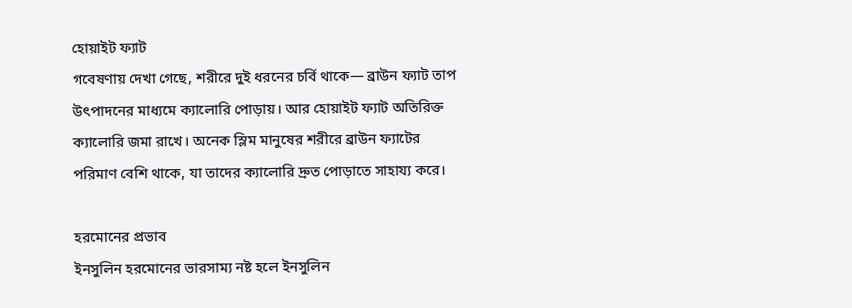হোয়াইট ফ্যাট
গবেষণায় দেখা গেছে, শরীরে দুই ধরনের চর্বি থাকে— ব্রাউন ফ্যাট তাপ উৎপাদনের মাধ্যমে ক্যালোরি পোড়ায়। আর হোয়াইট ফ্যাট অতিরিক্ত ক্যালোরি জমা রাখে। অনেক স্লিম মানুষের শরীরে ব্রাউন ফ্যাটের পরিমাণ বেশি থাকে, যা তাদের ক্যালোরি দ্রুত পোড়াতে সাহায্য করে।

হরমোনের প্রভাব
ইনসুলিন হরমোনের ভারসাম্য নষ্ট হলে ইনসুলিন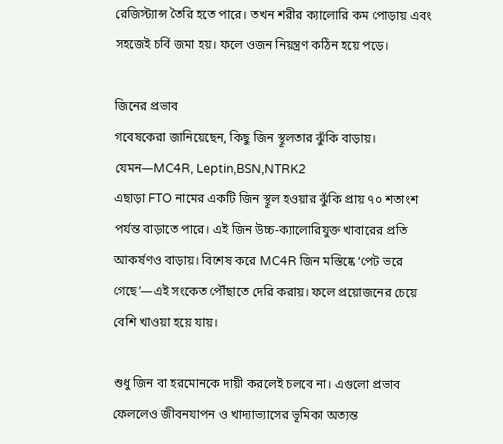রেজিস্ট্যান্স তৈরি হতে পারে। তখন শরীর ক্যালোরি কম পোড়ায় এবং সহজেই চর্বি জমা হয়। ফলে ওজন নিয়ন্ত্রণ কঠিন হয়ে পড়ে।

জিনের প্রভাব
গবেষকেরা জানিয়েছেন, কিছু জিন স্থূলতার ঝুঁকি বাড়ায়। যেমন—MC4R, Leptin,BSN,NTRK2
এছাড়া FTO নামের একটি জিন স্থূল হওয়ার ঝুঁকি প্রায় ৭০ শতাংশ পর্যন্ত বাড়াতে পারে। এই জিন উচ্চ-ক্যালোরিযুক্ত খাবারের প্রতি আকর্ষণও বাড়ায়। বিশেষ করে MC4R জিন মস্তিষ্কে ‘পেট ভরে গেছে’—এই সংকেত পৌঁছাতে দেরি করায়। ফলে প্রয়োজনের চেয়ে বেশি খাওয়া হয়ে যায়।

শুধু জিন বা হরমোনকে দায়ী করলেই চলবে না। এগুলো প্রভাব ফেললেও জীবনযাপন ও খাদ্যাভ্যাসের ভূমিকা অত্যন্ত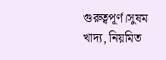গুরুত্বপূর্ণ।সুষম খাদ্য, নিয়মিত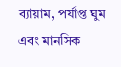ব্যায়াম, পর্যাপ্ত ঘুম এবং মানসিক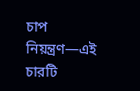চাপ নিয়ন্ত্রণ—এই চারটি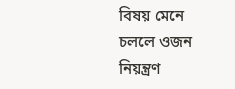বিষয় মেনে চললে ওজন নিয়ন্ত্রণ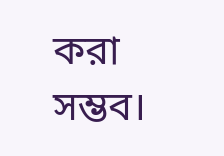করা সম্ভব।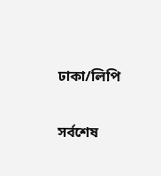ঢাকা/লিপি

সর্বশেষ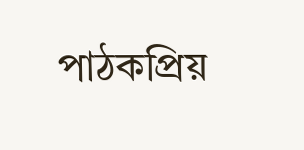পাঠকপ্রিয়